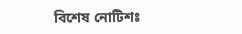বিশেষ নোটিশঃ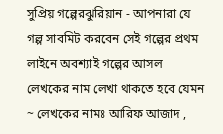সুপ্রিয় গল্পেরঝুরিয়ান - আপনারা যে গল্প সাবমিট করবেন সেই গল্পের প্রথম লাইনে অবশ্যাই গল্পের আসল লেখকের নাম লেখা থাকতে হবে যেমন ~ লেখকের নামঃ আরিফ আজাদ ,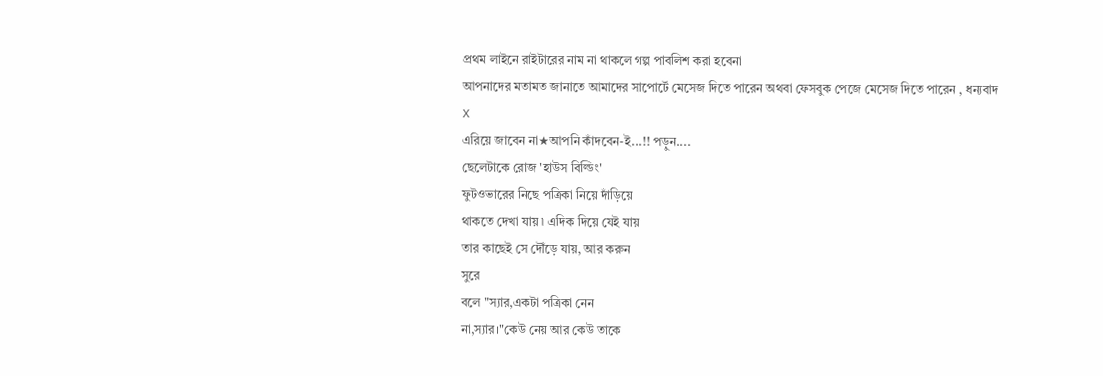প্রথম লাইনে রাইটারের নাম না থাকলে গল্প পাবলিশ করা হবেনা
আপনাদের মতামত জানাতে আমাদের সাপোর্টে মেসেজ দিতে পারেন অথবা ফেসবুক পেজে মেসেজ দিতে পারেন , ধন্যবাদ
X
এরিয়ে জাবেন না★আপনি কাঁদবেন-ই...!! পড়ুন....
ছেলেটাকে রোজ 'হাউস বিল্ডিং'
ফুটওভারের নিছে পত্রিকা নিয়ে দাঁড়িয়ে
থাকতে দেখা যায় ৷ এদিক দিয়ে যেই যায়
তার কাছেই সে দৌঁড়ে যায়, আর করুন
সুরে
বলে "স্যার,একটা পত্রিকা নেন
না,স্যার।"কেউ নেয় আর কেউ তাকে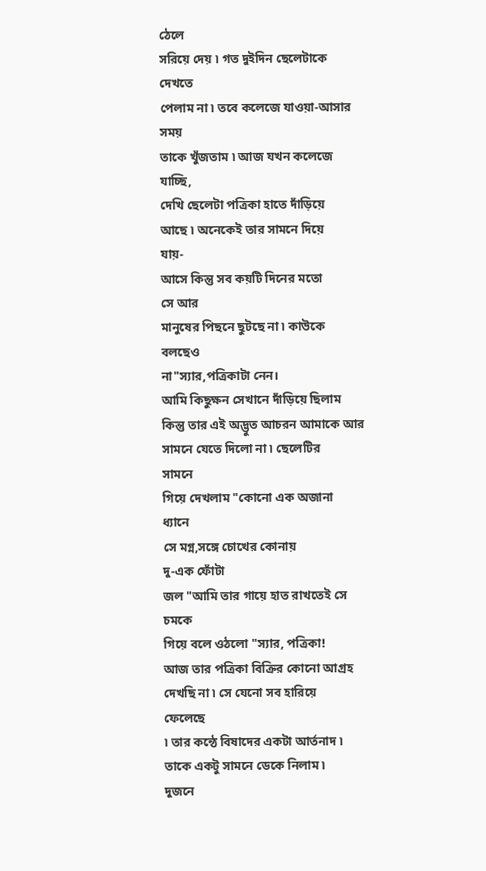ঠেলে
সরিয়ে দেয় ৷ গত দুইদিন ছেলেটাকে
দেখতে
পেলাম না ৷ তবে কলেজে যাওয়া-আসার
সময়
তাকে খুঁজতাম ৷ আজ যখন কলেজে
যাচ্ছি,
দেখি ছেলেটা পত্রিকা হাতে দাঁড়িয়ে
আছে ৷ অনেকেই তার সামনে দিয়ে
যায়-
আসে কিন্তু সব কয়টি দিনের মতো
সে আর
মানুষের পিছনে ছুটছে না ৷ কাউকে
বলছেও
না"স্যার,পত্রিকাটা নেন।
আমি কিছুক্ষন সেখানে দাঁড়িয়ে ছিলাম
কিন্তু তার এই অদ্ভুত আচরন আমাকে আর
সামনে যেতে দিলো না ৷ ছেলেটির
সামনে
গিয়ে দেখলাম "কোনো এক অজানা
ধ্যানে
সে মগ্ন,সঙ্গে চোখের কোনায়
দু-এক ফোঁটা
জল "আমি তার গায়ে হাত রাখতেই সে
চমকে
গিয়ে বলে ওঠলো "স্যার, পত্রিকা!
আজ তার পত্রিকা বিক্রির কোনো আগ্রহ
দেখছি না ৷ সে যেনো সব হারিয়ে
ফেলেছে
৷ তার কন্ঠে বিষাদের একটা আর্তনাদ ৷
তাকে একটু সামনে ডেকে নিলাম ৷
দুজনে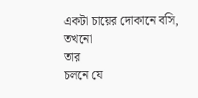একটা চায়ের দোকানে বসি, তখনো
তার
চলনে যে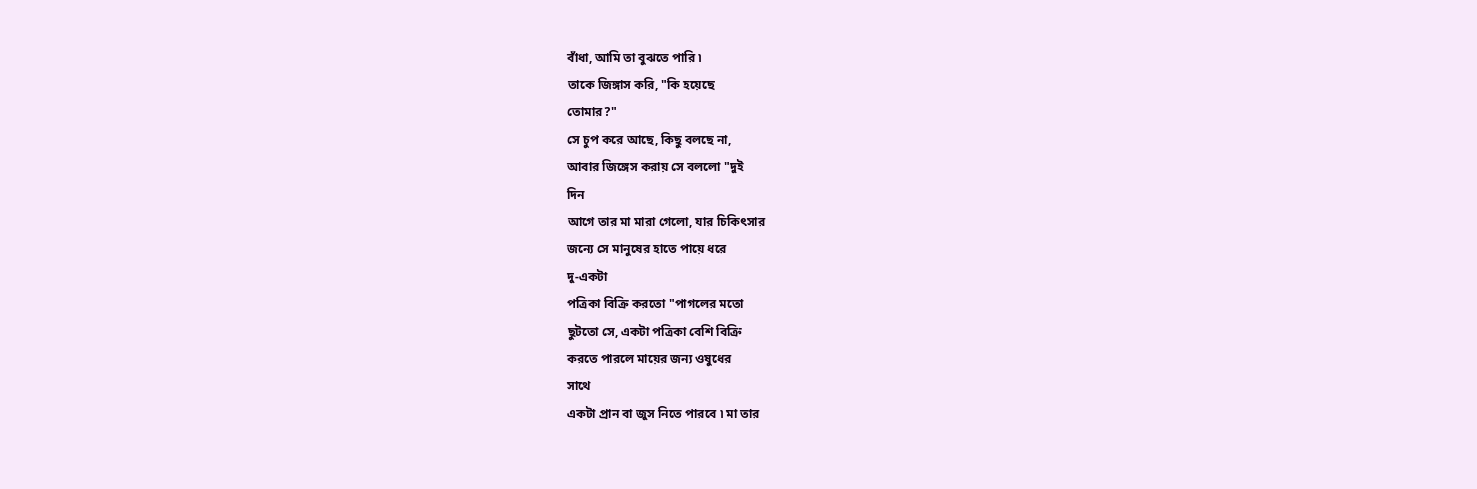বাঁধা, আমি তা বুঝতে পারি ৷
তাকে জিঙ্গাস করি, "কি হয়েছে
তোমার?"
সে চুপ করে আছে, কিছু বলছে না,
আবার জিঙ্গেস করায় সে বললো "দুই
দিন
আগে তার মা মারা গেলো, যার চিকিৎসার
জন্যে সে মানুষের হাতে পায়ে ধরে
দু-একটা
পত্রিকা বিক্রি করতো "পাগলের মতো
ছুটতো সে, একটা পত্রিকা বেশি বিক্রি
করতে পারলে মায়ের জন্য ওষুধের
সাথে
একটা প্রান বা জুস নিতে পারবে ৷ মা তার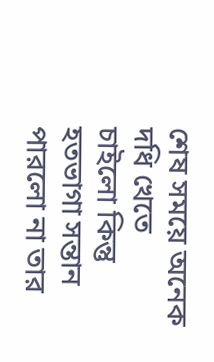শেষ সময়ে অনেক দধি খেতে
চাইলো কিন্তু
হতভাগা সন্তান পারলো না তার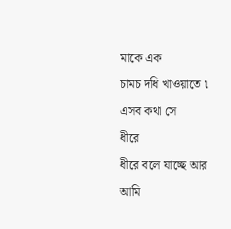মাকে এক
চামচ দধি খাওয়াতে ৷ এসব কথা সে
ধীরে
ধীরে বলে যাচ্ছে আর আমি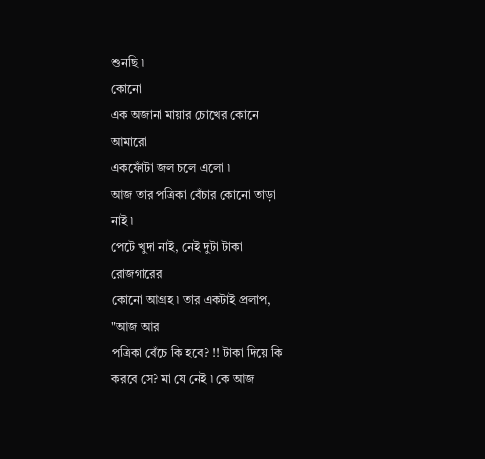শুনছি ৷
কোনো
এক অজানা মায়ার চোখের কোনে
আমারো
একফোঁটা জল চলে এলো ৷
আজ তার পত্রিকা বেঁচার কোনো তাড়া
নাই ৷
পেটে খুদা নাই, নেই দুটা টাকা
রোজগারের
কোনো আগ্রহ ৷ তার একটাই প্রলাপ,
"আজ আর
পত্রিকা বেঁচে কি হবে? !! টাকা দিয়ে কি
করবে সে? মা যে নেই ৷ কে আজ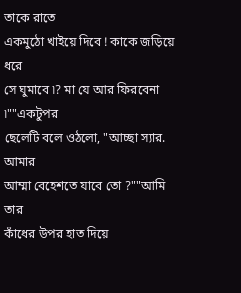তাকে রাতে
একমুঠো খাইয়ে দিবে ! কাকে জড়িয়ে
ধরে
সে ঘুমাবে ৷? মা যে আর ফিরবেনা
৷""একটুপর
ছেলেটি বলে ওঠলো, "আচ্ছা স্যার.
আমার
আম্মা বেহেশতে যাবে তো ?""আমি
তার
কাঁধের উপর হাত দিয়ে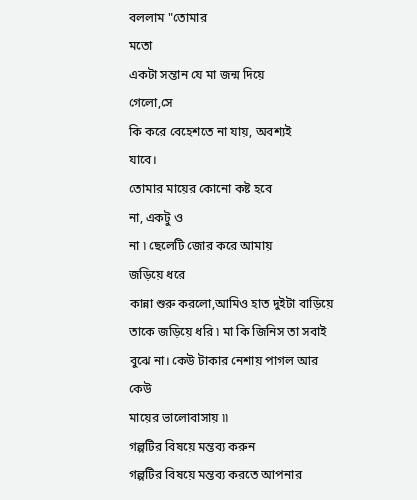বললাম "তোমার
মতো
একটা সন্তান যে মা জন্ম দিয়ে
গেলো,সে
কি করে বেহেশতে না যায়, অবশ্যই
যাবে।
তোমার মায়ের কোনো কষ্ট হবে
না, একটু ও
না ৷ ছেলেটি জোর করে আমায়
জড়িয়ে ধরে
কান্না শুরু করলো,আমিও হাত দুইটা বাড়িয়ে
তাকে জড়িয়ে ধরি ৷ মা কি জিনিস তা সবাই
বুঝে না। কেউ টাকার নেশায় পাগল আর
কেউ
মায়ের ভালোবাসায় ৷৷
গল্পটির বিষয়ে মন্তব্য করুন
গল্পটির বিষয়ে মন্তব্য করতে আপনার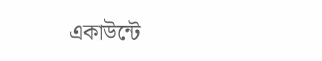একাউন্টে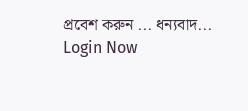প্রবেশ করুন ... ধন্যবাদ... Login Now